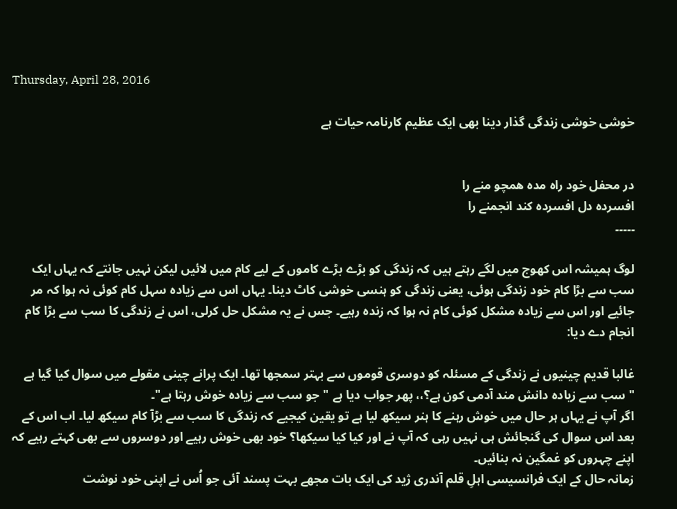Thursday, April 28, 2016

خوشی خوشی زندگی گذار دینا بھی ایک عظیم کارنامہ حیات ہے


در محفل خود راہ مدہ همچو منے را
افسردہ دل افسردہ کند انجمنے را
۔۔۔۔۔

لوگ ہمیشہ اس کھوج میں لگے رہتے ہیں کہ زندگی کو بڑے بڑے کاموں کے لیے کام میں لائیں لیکن نہیں جانتے کہ یہاں ایک سب سے بڑا کام خود زندگی ہوئی، یعنی زندگی کو ہنسی خوشی کاٹ دینا۔ یہاں اس سے زیادہ سہل کام کوئی نہ ہوا کہ مر جائیے اور اس سے زیادہ مشکل کوئی کام نہ ہوا کہ زندہ رہیے۔ جس نے یہ مشکل حل کرلی، اس نے زندگی کا سب سے بڑا کام انجام دے دیا:

غالبا قدیم چینیوں نے زندگی کے مسئلہ کو دوسری قوموں سے بہتر سمجھا تھا۔ ایک پرانے چینی مقولے میں سوال کیا گیا ہے "سب سے زیادہ دانش مند آدمی کون ہے؟،، پھر جواب دیا ہے "جو سب سے زیادہ خوش رہتا ہے"۔
اگر آپ نے یہاں ہر حال میں خوش رہنے کا ہنر سیکھ لیا ہے تو یقین کیجیے کہ زندگی کا سب سے بڑآ کام سیکھ لیا۔ اب اس کے بعد اس سوال کی گنجائش ہی نہیں رہی کہ آپ نے اور کیا کیا سیکھا؟ خود بھی خوش رہیے اور دوسروں سے بھی کہتے رہیے کہ اپنے چہروں کو غمگین نہ بنائیں۔
زمانہ حال کے ایک فرانسیسی اہلِ قلم آندری ژید کی ایک بات مجھے بہت پسند آئی جو اُس نے اپنی خود نوشت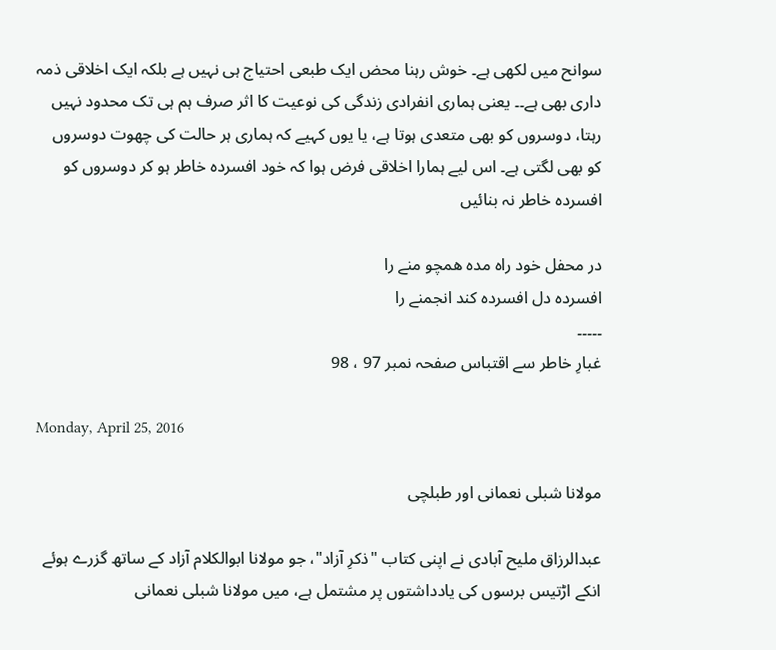سوانح میں لکھی ہے۔ خوش رہنا محض ایک طبعی احتیاج ہی نہیں ہے بلکہ ایک اخلاقی ذمہ داری بھی ہے۔۔ یعنی ہماری انفرادی زندگی کی نوعیت کا اثر صرف ہم ہی تک محدود نہیں رہتا، دوسروں کو بھی متعدی ہوتا ہے، یا یوں کہیے کہ ہماری ہر حالت کی چھوت دوسروں کو بھی لگتی ہے۔ اس لیے ہمارا اخلاقی فرض ہوا کہ خود افسردہ خاطر ہو کر دوسروں کو افسردہ خاطر نہ بنائیں

در محفل خود راہ مدہ همچو منے را
افسردہ دل افسردہ کند انجمنے را
۔۔۔۔۔
غبارِ خاطر سے اقتباس صفحہ نمبر 97 ، 98

Monday, April 25, 2016

مولانا شبلی نعمانی اور طبلچی

عبدالرزاق ملیح آبادی نے اپنی کتاب "ذکرِ آزاد"، جو مولانا ابوالکلام آزاد کے ساتھ گزرے ہوئے انکے اڑتیس برسوں کی یادداشتوں پر مشتمل ہے، میں مولانا شبلی نعمانی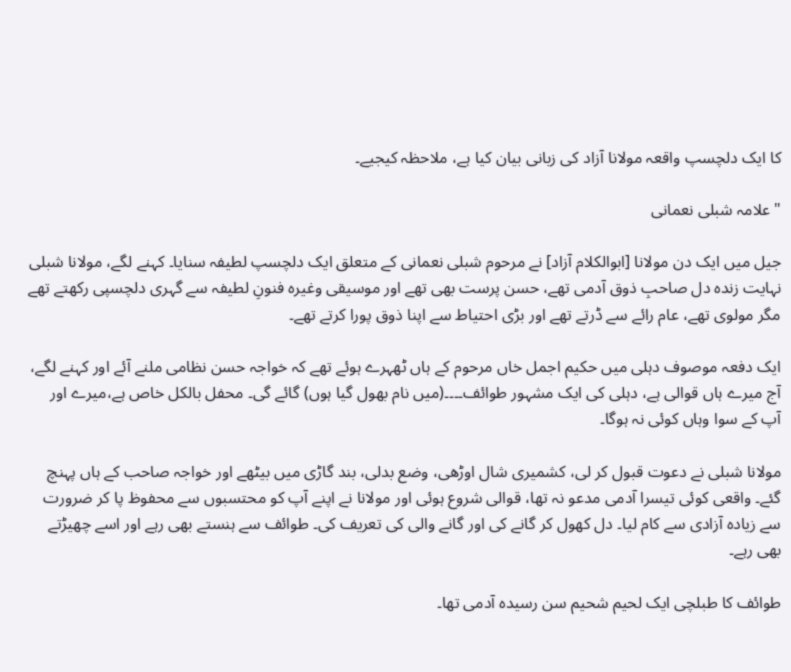کا ایک دلچسپ واقعہ مولانا آزاد کی زبانی بیان کیا ہے، ملاحظہ کیجیے۔

"علامہ شبلی نعمانی

جیل میں ایک دن مولانا [ابوالکلام آزاد] نے مرحوم شبلی نعمانی کے متعلق ایک دلچسپ لطیفہ سنایا۔ کہنے لگے، مولانا شبلی نہایت زندہ دل صاحبِ ذوق آدمی تھے، حسن پرست بھی تھے اور موسیقی وغیرہ فنونِ لطیفہ سے گہری دلچسپی رکھتے تھے مگر مولوی تھے، عام رائے سے ڈرتے تھے اور بڑی احتیاط سے اپنا ذوق پورا کرتے تھے۔

ایک دفعہ موصوف دہلی میں حکیم اجمل خاں مرحوم کے ہاں ٹھہرے ہوئے تھے کہ خواجہ حسن نظامی ملنے آئے اور کہنے لگے، آج میرے ہاں قوالی ہے، دہلی کی ایک مشہور طوائف۔۔۔۔(میں نام بھول گیا ہوں) گائے گی۔ محفل بالکل خاص ہے،میرے اور آپ کے سوا وہاں کوئی نہ ہوگا۔

مولانا شبلی نے دعوت قبول کر لی، کشمیری شال اوڑھی، وضع بدلی، بند گاڑی میں بیٹھے اور خواجہ صاحب کے ہاں پہنچ گئے۔ واقعی کوئی تیسرا آدمی مدعو نہ تھا، قوالی شروع ہوئی اور مولانا نے اپنے آپ کو محتسبوں سے محفوظ پا کر ضرورت سے زیادہ آزادی سے کام لیا۔ دل کھول کر گانے کی اور گانے والی کی تعریف کی۔ طوائف سے ہنستے بھی رہے اور اسے چھیڑتے بھی رہے۔

طوائف کا طبلچی ایک لحیم شحیم سن رسیدہ آدمی تھا۔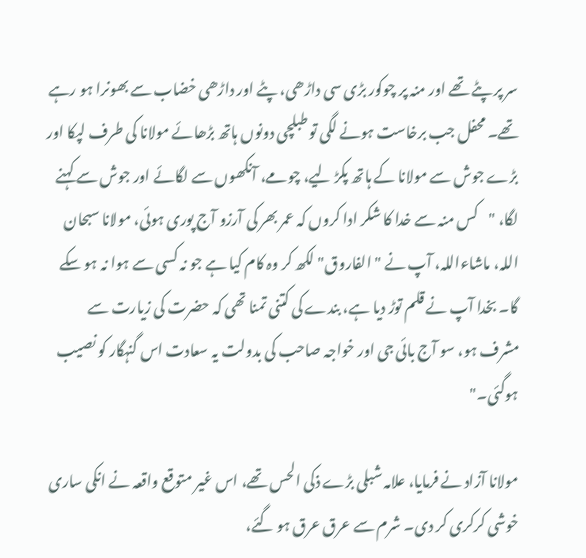سر پر پٹے تھے اور منہ پر چوکور بڑی سی داڑھی، پٹے اور داڑھی خضاب سے بھونرا ہو رہے تھے۔ محفل جب برخاست ہونے لگی تو طبلچی دونوں ہاتھ بڑھائے مولانا کی طرف لپکا اور بڑے جوش سے مولانا کے ہاتھ پکڑ لیے، چومے، آنکھوں سے لگائے اور جوش سے کہنے لگا، "کس منہ سے خدا کا شکر ادا کروں کہ عمر بھر کی آرزو آج پوری ہوئی، مولانا سبحان اللہ، ماشاءاللہ، آپ نے "الفاروق" لکھ کر وہ کام کیا ہے جو نہ کسی سے ہوا نہ ہو سکے گا۔ بخدا آپ نے قلم توڑ دیا ہے، بندے کی کتنی تمنا تھی کہ حضرت کی زیارت سے مشرف ہو، سو آج بائی جی اور خواجہ صاحب کی بدولت یہ سعادت اس گنہگار کو نصیب ہوگئی۔"

مولانا آزاد نے فرمایا، علامہ شبلی بڑے ذکی الحس تھے، اس غیر متوقع واقعہ نے انکی ساری خوشی کرکری کر دی۔ شرم سے عرق عرق ہو گئے،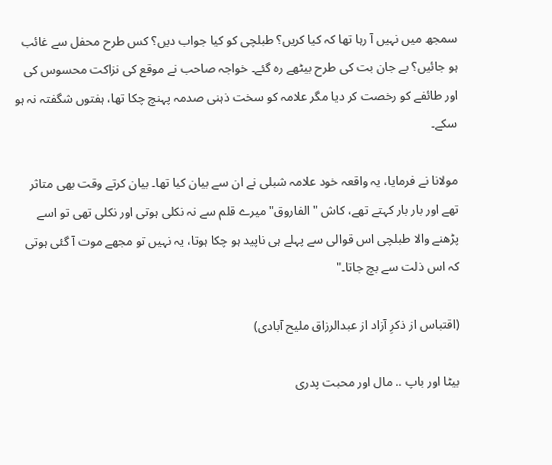سمجھ میں نہیں آ رہا تھا کہ کیا کریں؟ طبلچی کو کیا جواب دیں؟ کس طرح محفل سے غائب ہو جائیں؟ بے جان بت کی طرح بیٹھے رہ گئے۔ خواجہ صاحب نے موقع کی نزاکت محسوس کی اور طائفے کو رخصت کر دیا مگر علامہ کو سخت ذہنی صدمہ پہنچ چکا تھا، ہفتوں شگفتہ نہ ہو سکے۔

مولانا نے فرمایا، یہ واقعہ خود علامہ شبلی نے ان سے بیان کیا تھا۔ بیان کرتے وقت بھی متاثر تھے اور بار بار کہتے تھے، کاش "الفاروق" میرے قلم سے نہ نکلی ہوتی اور نکلی تھی تو اسے پڑھنے والا طبلچی اس قوالی سے پہلے ہی ناپید ہو چکا ہوتا، یہ نہیں تو مجھے موت آ گئی ہوتی کہ اس ذلت سے بچ جاتا۔"

(اقتباس از ذکرِ آزاد از عبدالرزاق ملیح آبادی)

بیٹا اور باپ .. مال اور محبت پدری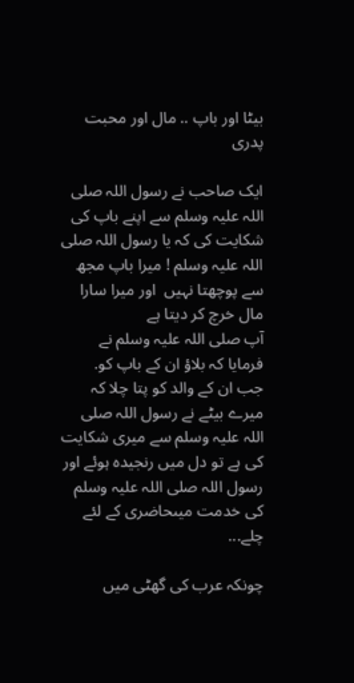بیٹا اور باپ .. مال اور محبت پدری

ایک صاحب نے رسول اللہ صلی اللہ علیہ وسلم سے اپنے باپ کی شکایت کی کہ یا رسول اللہ صلی اللہ علیہ وسلم ! میرا باپ مجھ سے پوچھتا نہیں  اور میرا سارا مال خرچ کر دیتا ہے
آپ صلی اللہ علیہ وسلم نے فرمایا کہ بلاؤ ان کے باپ کو.
جب ان کے والد کو پتا چلا کہ میرے بیٹے نے رسول اللہ صلی اللہ علیہ وسلم سے میری شکایت کی ہے تو دل میں رنجیدہ ہوئے اور رسول اللہ صلی اللہ علیہ وسلم کی خدمت میںحاضری کے لئے چلے...

چونکہ عرب کی گھٹی میں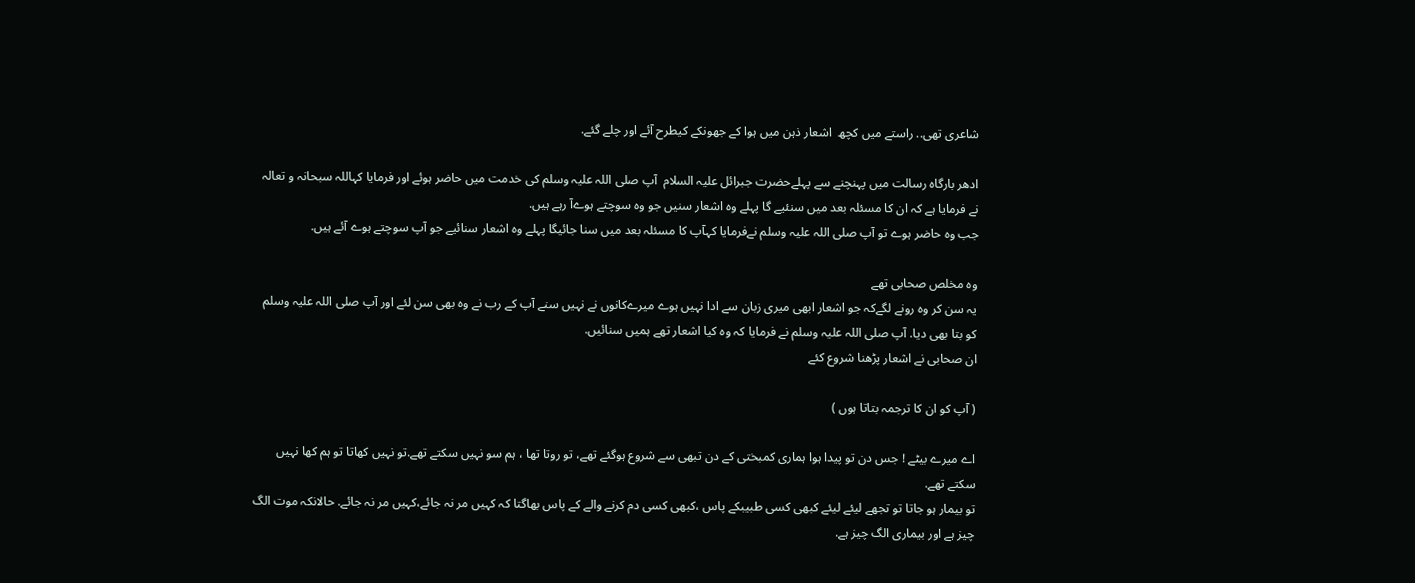شاعری تھی.. راستے میں کچھ  اشعار ذہن میں ہوا کے جھونکے کیطرح آئے اور چلے گئے.

ادھر بارگاہ رسالت میں پہنچنے سے پہلےحضرت جبرائل علیہ السلام  آپ صلی اللہ علیہ وسلم کی خدمت میں حاضر ہوئے اور فرمایا کہاللہ سبحانہ و تعالہ نے فرمایا ہے کہ ان کا مسئلہ بعد میں سنئیے گا پہلے وہ اشعار سنیں جو وہ سوچتے ہوےآ رہے ہیں.
جب وہ حاضر ہوے تو آپ صلی اللہ علیہ وسلم نےفرمایا کہآپ کا مسئلہ بعد میں سنا جائیگا پہلے وہ اشعار سنائیے جو آپ سوچتے ہوے آئے ہیں.

وہ مخلص صحابی تھے
یہ سن کر وہ رونے لگےکہ جو اشعار ابھی میری زبان سے ادا نہیں ہوے میرےکانوں نے نہیں سنے آپ کے رب نے وہ بھی سن لئے اور آپ صلی اللہ علیہ وسلم کو بتا بهی دیا. آپ صلی اللہ علیہ وسلم نے فرمایا کہ وہ کیا اشعار تھے ہمیں سنائیں.
ان صحابی نے اشعار پڑھنا شروع کئے

( آپ کو ان کا ترجمہ بتاتا ہوں )

اے میرے بیٹے ! جس دن تو پیدا ہوا ہماری کمبختی کے دن تبھی سے شروع ہوگئے تھے، تو روتا تھا ، ہم سو نہیں سکتے تھے.تو نہیں کھاتا تو ہم کھا نہیں سکتے تھے.
تو بیمار ہو جاتا تو تجھے لیئے لیئے کبھی کسی طبیبکے پاس ،کبھی کسی دم کرنے والے کے پاس بھاگتا کہ کہیں مر نہ جائے،کہیں مر نہ جائے. حالانکہ موت الگ چیز ہے اور بیماری الگ چیز ہے.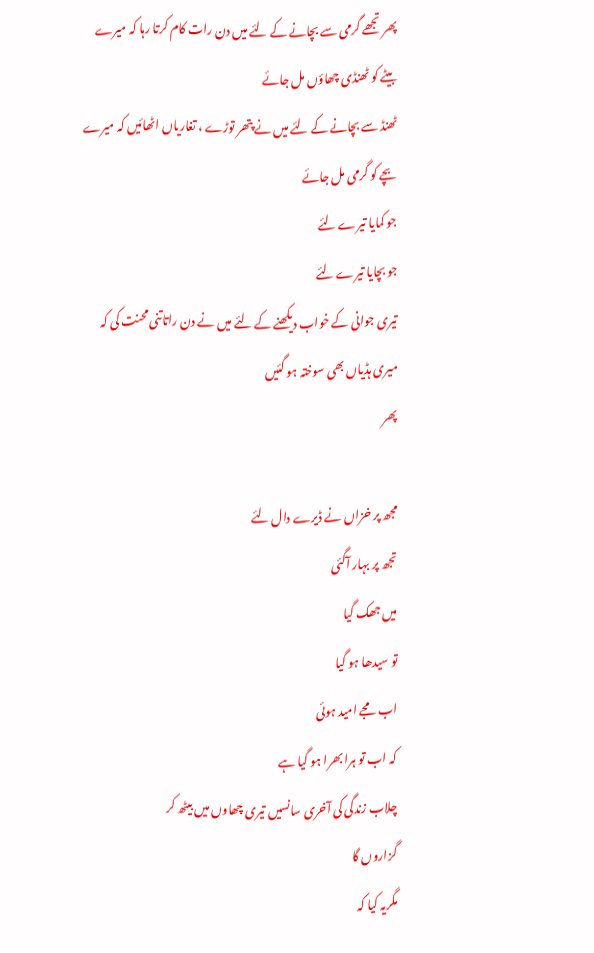پھر تجھے گرمی سے بچانے کے لئے میں دن رات کام کرتا رہا کہ میرے بیٹے کو ٹھنڈی چھاؤں مل جائے
ٹھنڈ سے بچانے کے لئے میں نے پتھر توڑے ، تغاریاں اٹھائیں کہ میرے بچے کو گرمی مل جائے
جو کمایا تیرے لئے
جو بچایا تیرے لئے
تیری جوانی کے خواب دیکھنے کے لئے میں نے دن راتاتنی محنت کی کہ میری ہڈیاں بھی سوختہ ہو گئیں
پھر

مجھ پر خزاں نے ڈیرے دال لئے
تجھ پر بہار آگئی
میں جھک گیا
تو سیدھا ہو گیا
اب مجے امید ہوئی
کہ اب تو ہرا بھرا ہو گیا ہے
چلاب زندگی کی آخری سانسیں تیری چھاوں میں بیٹھ کر
گزاروں گا
مگریہ کیا کہ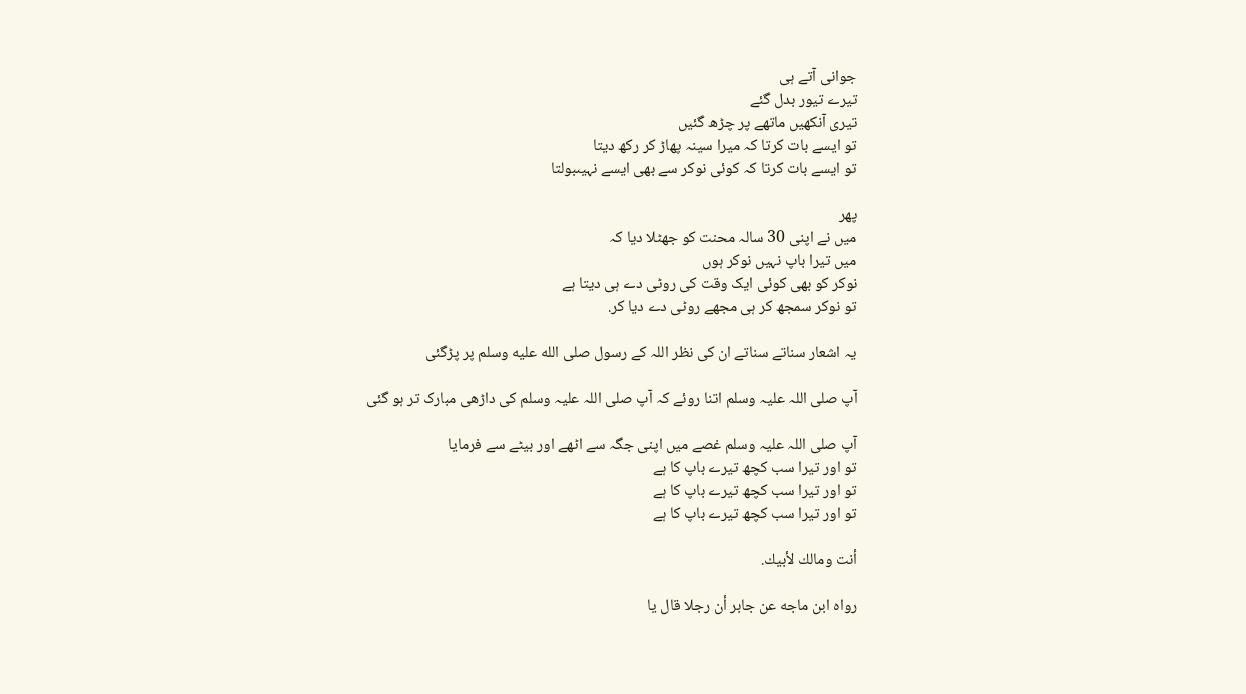جوانی آتے ہی
تیرے تیور بدل گئے
تیری آنکھیں ماتھے پر چڑھ گئیں
تو ایسے بات کرتا کہ میرا سینہ پھاڑ کر رکھ دیتا
تو ایسے بات کرتا کہ کوئی نوکر سے بھی ایسے نہیںبولتا

پھر
میں نے اپنی 30 سالہ محنت کو جھٹلا دیا کہ
میں تیرا باپ نہیں نوکر ہوں
نوکر کو بھی کوئی ایک وقت کی روٹی دے ہی دیتا ہے
تو نوکر سمجھ کر ہی مجھے روٹی دے دیا کر.

یہ اشعار سناتے سناتے ان کی نظر اللہ کے رسول صلى الله عليه وسلم پر پڑگئی

آپ صلی اللہ علیہ وسلم اتنا روئے کہ آپ صلی اللہ علیہ وسلم کی داڑھی مبارک تر ہو گئی

آپ صلی اللہ علیہ وسلم غصے میں اپنی جگہ سے اٹھے اور بیٹے سے فرمایا
تو اور تیرا سب کچھ تیرے باپ کا ہے
تو اور تیرا سب کچھ تیرے باپ کا ہے
تو اور تیرا سب کچھ تیرے باپ کا ہے

أنت ومالك لأبيك.

رواه ابن ماجه عن جابر أن رجلا قال يا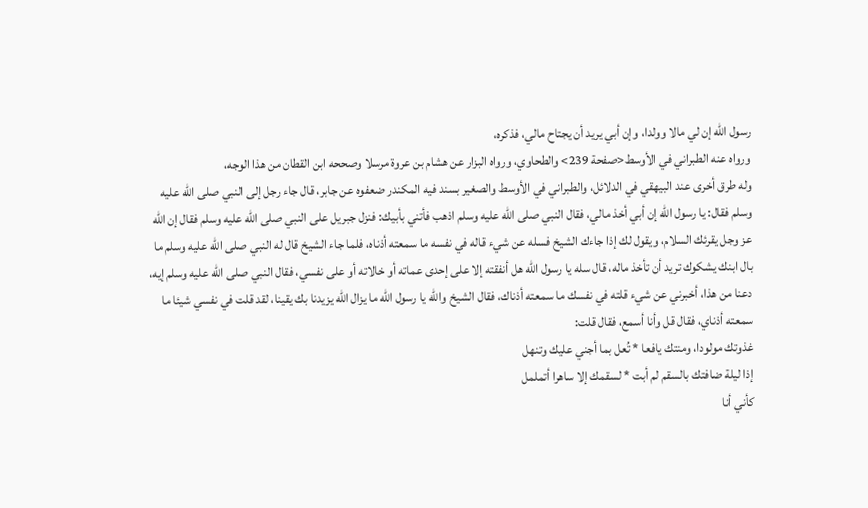رسول الله إن لي مالا وولدا، وإن أبي يريد أن يجتاح مالي، فذكره،
ورواه عنه الطبراني في الأوسط<صفحة 239> والطحاوي، ورواه البزار عن هشام بن عروة مرسلا وصححه ابن القطان من هذا الوجه،
وله طرق أخرى عند البيهقي في الدلائل، والطبراني في الأوسط والصغير بسند فيه المكندر ضعفوه عن جابر، قال جاء رجل إلى النبي صلى الله عليه وسلم فقال: يا رسول الله إن أبي أخذ مالي، فقال النبي صلى الله عليه وسلم اذهب فأتني بأبيك: فنزل جبريل على النبي صلى الله عليه وسلم فقال إن الله عز وجل يقرئك السلام، ويقول لك إذا جاءك الشيخ فسله عن شيء قاله في نفسه ما سمعته أذناه، فلما جاء الشيخ قال له النبي صلى الله عليه وسلم ما بال ابنك يشكوك تريد أن تأخذ ماله، قال سله يا رسول الله هل أنفقته إلا على إحدى عماته أو خالاته أو على نفسي، فقال النبي صلى الله عليه وسلم إيه، دعنا من هذا، أخبرني عن شيء قلته في نفسك ما سمعته أذناك، فقال الشيخ والله يا رسول الله ما يزال الله يزيدنا بك يقينا، لقد قلت في نفسي شيئا ما سمعته أذناي، فقال قل وأنا أسمع، فقال قلت:
غذوتك مولودا، ومنتك يافعا * تُعل بما أجني عليك وتنهل
إذا ليلة ضافتك بالسقم لم أبت * لسقمك إلا ساهرا أتململ
كأني أنا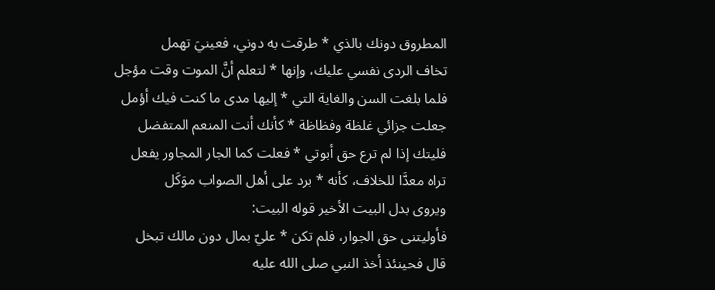المطروق دونك بالذي * طرقت به دوني، فعينيَ تهمل
تخاف الردى نفسي عليك، وإنها * لتعلم أنَّ الموت وقت مؤجل
فلما بلغت السن والغاية التي * إليها مدى ما كنت فيك أؤمل
جعلت جزائي غلظة وفظاظة * كأنك أنت المنعم المتفضل
فليتك إذا لم ترع حق أبوتي * فعلت كما الجار المجاور يفعل
تراه معدَّا للخلاف، كأنه * برد على أهل الصواب موَكَل
ويروى بدل البيت الأخير قوله البيت:
فأوليتنى حق الجوار، فلم تكن * عليّ بمال دون مالك تبخل
قال فحينئذ أخذ النبي صلى الله عليه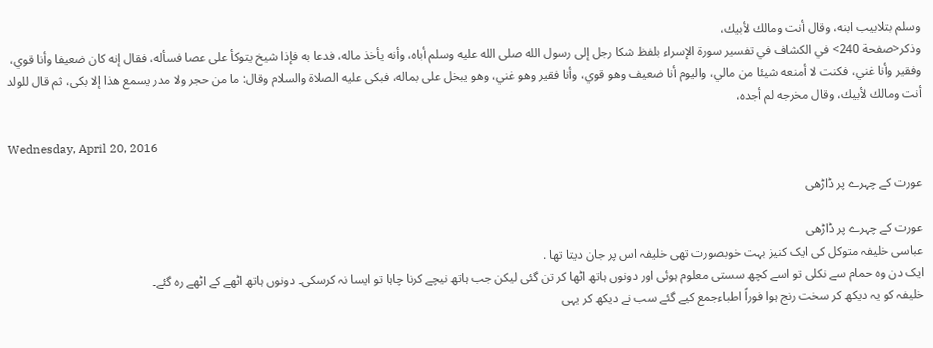وسلم بتلابيب ابنه، وقال أنت ومالك لأبيك،
وذكر<صفحة 240> في الكشاف في تفسير سورة الإسراء بلفظ شكا رجل إلى رسول الله صلى الله عليه وسلم أباه، وأنه يأخذ ماله، فدعا به فإذا شيخ يتوكأ على عصا فسأله، فقال إنه كان ضعيفا وأنا قوي، وفقير وأنا غني، فكنت لا أمنعه شيئا من مالي، واليوم أنا ضعيف وهو قوي، وأنا فقير وهو غني، وهو يبخل على بماله، فبكى عليه الصلاة والسلام وقال: ما من حجر ولا مدر يسمع هذا إلا بكى، ثم قال للولد أنت ومالك لأبيك، وقال مخرجه لم أجده،

Wednesday, April 20, 2016

عورت کے چہرے پر ڈاڑھی

عورت کے چہرے پر ڈاڑھی
عباسی خلیفہ متوکل کی ایک کنیز بہت خوبصورت تھی خلیفہ اس پر جان دیتا تھا .
ایک دن وہ حمام سے نکلی تو اسے کچھ سستی معلوم ہوئی اور دونوں ہاتھ اٹھا کر تن گئی لیکن جب ہاتھ نیچے کرنا چاہا تو ایسا نہ کرسکی۔ دونوں ہاتھ اٹھے کے اٹھے رہ گئے۔
خلیفہ کو یہ دیکھ کر سخت رنج ہوا فوراً اطباءجمع کیے گئے سب نے دیکھ کر یہی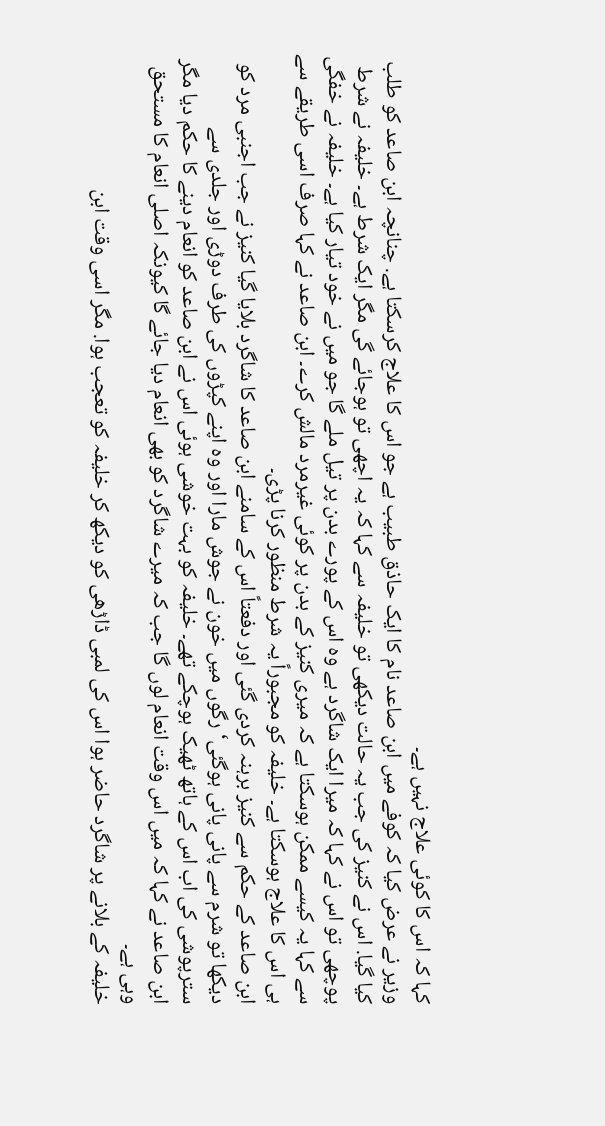کہا کہ اس کا کوئی علاج نہیں ہے۔
وزیر نے عرض کیا کہ کوفے میں ابن صاعد نام کا ایک حاذق طبیب ہے جو اس کا علاج کرسکتا ہے. چنانچہ ابن صاعد کو طلب کیا گیا. اس نے کنیز کی جب یہ حالت دیکھی تو خلیفہ سے کہا کہ یہ اچھی تو ہوجائے گی مگر ایک شرط ہے۔ خلیفہ نے شرط پوچھی تو اس نے کہا کہ میرا ایک شاگرد ہے وہ اس کے پورے بدن پر تیل ملے گا جو میں نے خود تیار کیا ہے۔ خلیفہ نے خفگی سے کہا یہ کیسے ممکن ہوسکتا ہے کہ میری کنیز کے بدن پر کوئی غیرمرد مالش کرے۔ ابن صاعد نے کہا صرف اسی طریقے سے ہی اس کا علاج ہوسکتا ہے۔ خلیفہ کو مجبوراً یہ شرط منظور کرنا پڑی۔
ابن صاعد کے حکم سے کنیز برہنہ کردی گئی اور دفعتاً اس کے سامنے ابن صاعد کا شاگرد بلایا گیا کنیز نے جب اجنبی مرد کو دیکھا تو شرم سے پانی پانی ہوگئی‘ رگوں میں خون نے جوش مارا اور وہ اپنے کپڑوں کی طرف دوڑی اور جلدی سے سترپوشی کی اب اس کے ہاتھ ٹھیک ہوچکے تھے۔ خلیفہ کو بہت خوشی ہوئی اس نے ابن صاعد کو انعام دینے کا حکم دیا مگر ابن صاعد نے کہا کہ میں اس وقت انعام لوں گا جب کہ میرے شاگرد کو بھی انعام دیا جائے گا کیونکہ اصلی انعام کا مستحق وہی ہے۔
خلیفہ کے بلانے پر شاگرد حاضر ہوا اس کی لمبی ڈاڑھی کو دیکھ کر خلیفہ کو تعجب ہوا. مگر اسی وقت ابن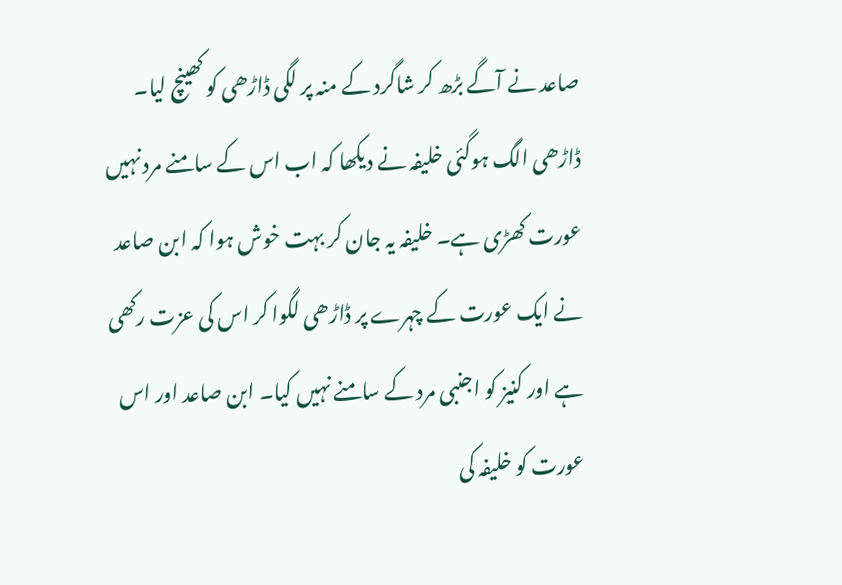صاعد نے آگے بڑھ کر شاگرد کے منہ پر لگی ڈاڑھی کو کھینچ لیا۔ ڈاڑھی الگ ہوگئی خلیفہ نے دیکھا کہ اب اس کے سامنے مرد نہیں عورت کھڑی ہے۔ خلیفہ یہ جان کر بہت خوش ہوا کہ ابن صاعد نے ایک عورت کے چہرے پر ڈاڑھی لگوا کر اس کی عزت رکھی ہے اور کنیز کو اجنبی مرد کے سامنے نہیں کیا۔ ابن صاعد اور اس عورت کو خلیفہ کی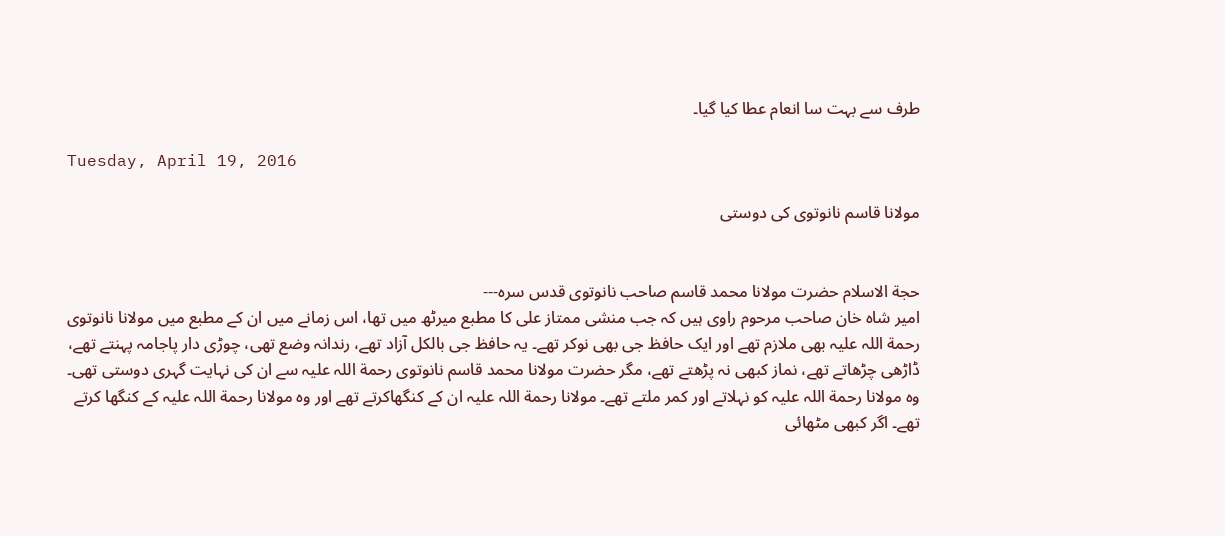طرف سے بہت سا انعام عطا کیا گیا۔

Tuesday, April 19, 2016

مولانا قاسم نانوتوی کی دوستی


حجة الاسلام حضرت مولانا محمد قاسم صاحب نانوتوی قدس سره---
امیر شاہ خان صاحب مرحوم راوی ہیں کہ جب منشی ممتاز علی کا مطبع میرٹھ میں تھا، اس زمانے میں ان کے مطبع میں مولانا نانوتوی رحمة اللہ علیہ بھی ملازم تھے اور ایک حافظ جی بھی نوکر تھے۔ یہ حافظ جی بالکل آزاد تھے، رندانہ وضع تھی، چوڑی دار پاجامہ پہنتے تھے، ڈاڑھی چڑھاتے تھے، نماز کبھی نہ پڑھتے تھے، مگر حضرت مولانا محمد قاسم نانوتوی رحمة اللہ علیہ سے ان کی نہایت گہری دوستی تھی۔ وہ مولانا رحمة اللہ علیہ کو نہلاتے اور کمر ملتے تھے۔ مولانا رحمة اللہ علیہ ان کے کنگھاکرتے تھے اور وہ مولانا رحمة اللہ علیہ کے کنگھا کرتے تھے۔ اگر کبھی مٹھائی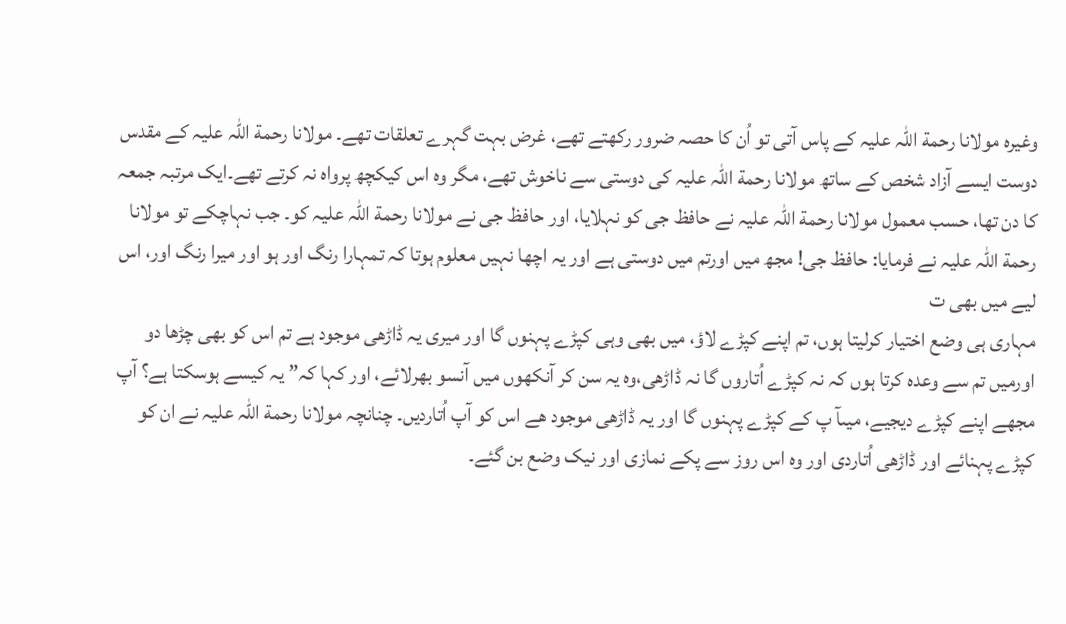وغیرہ مولانا رحمة اللہ علیہ کے پاس آتی تو اُن کا حصہ ضرور رکھتے تھے، غرض بہت گہرے تعلقات تھے۔ مولانا رحمة اللہ علیہ کے مقدس دوست ایسے آزاد شخص کے ساتھ مولانا رحمة اللہ علیہ کی دوستی سے ناخوش تھے، مگر وہ اس کیکچھ پرواہ نہ کرتے تھے۔ایک مرتبہ جمعہ کا دن تھا، حسب معمول مولانا رحمة اللہ علیہ نے حافظ جی کو نہلایا، اور حافظ جی نے مولانا رحمة اللہ علیہ کو۔ جب نہاچکے تو مولانا رحمة اللہ علیہ نے فرمایا: حافظ جی! مجھ میں اورتم میں دوستی ہے اور یہ اچھا نہیں معلوم ہوتا کہ تمہارا رنگ اور ہو اور میرا رنگ اور، اس لیے میں بھی ت
مہاری ہی وضع اختیار کرلیتا ہوں، تم اپنے کپڑے لاؤ، میں بھی وہی کپڑے پہنوں گا اور میری یہ ڈاڑھی موجود ہے تم اس کو بھی چڑھا دو اورمیں تم سے وعدہ کرتا ہوں کہ نہ کپڑے اُتاروں گا نہ ڈاڑھی،وہ یہ سن کر آنکھوں میں آنسو بھرلائے، اور کہا کہ” یہ کیسے ہوسکتا ہے؟ آپ مجھے اپنے کپڑے دیجیے، میںآ پ کے کپڑے پہنوں گا اور یہ ڈاڑھی موجود ھے اس کو آپ اُتاردیں۔ چنانچہ مولانا رحمة اللہ علیہ نے ان کو کپڑے پہنائے اور ڈاڑھی اُتاردی اور وہ اس روز سے پکے نمازی اور نیک وضع بن گئے۔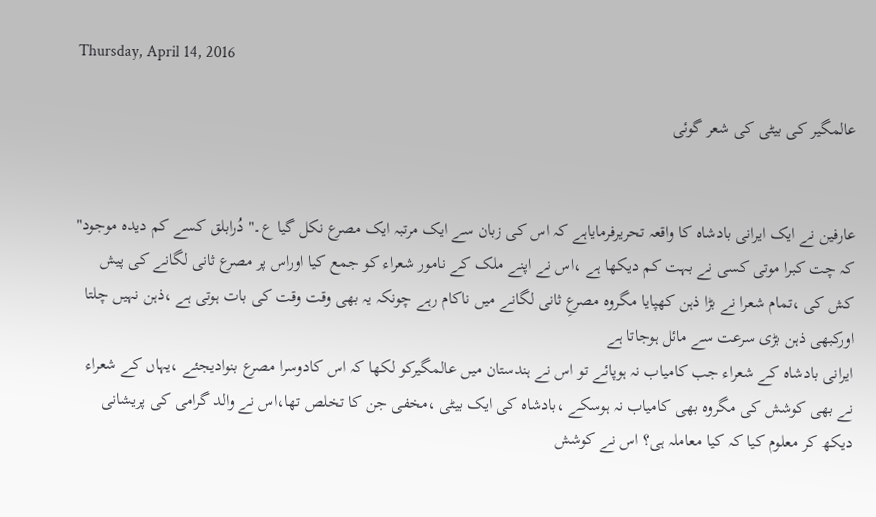Thursday, April 14, 2016

عالمگیر کی بیٹی کی شعر گوئی


عارفین نے ایک ایرانی بادشاہ کا واقعہ تحریرفرمایاہے کہ اس کی زبان سے ایک مرتبہ ایک مصرع نکل گیا ع۔"دُرابلق کسے کم دیدہ موجود"
کہ چت کبرا موتی کسی نے بہت کم دیکھا ہے ،اس نے اپنے ملک کے نامور شعراء کو جمع کیا اوراس پر مصرع ثانی لگانے کی پیش کش کی ،تمام شعرا نے بڑا ذہن کھپایا مگروہ مصرعِ ثانی لگانے میں ناکام رہے چونکہ یہ بھی وقت وقت کی بات ہوتی ہے ،ذہن نہیں چلتا اورکبھی ذہن بڑی سرعت سے مائل ہوجاتا ہے
ایرانی بادشاہ کے شعراء جب کامیاب نہ ہوپائے تو اس نے ہندستان میں عالمگیرکو لکھا کہ اس کادوسرا مصرع بنوادیجئے ،یہاں کے شعراء نے بھی کوشش کی مگروہ بھی کامیاب نہ ہوسکے ،بادشاہ کی ایک بیٹی ،مخفی جن کا تخلص تھا،اس نے والد گرامی کی پریشانی دیکھ کر معلوم کیا کہ کیا معاملہ ہی؟ اس نے کوشش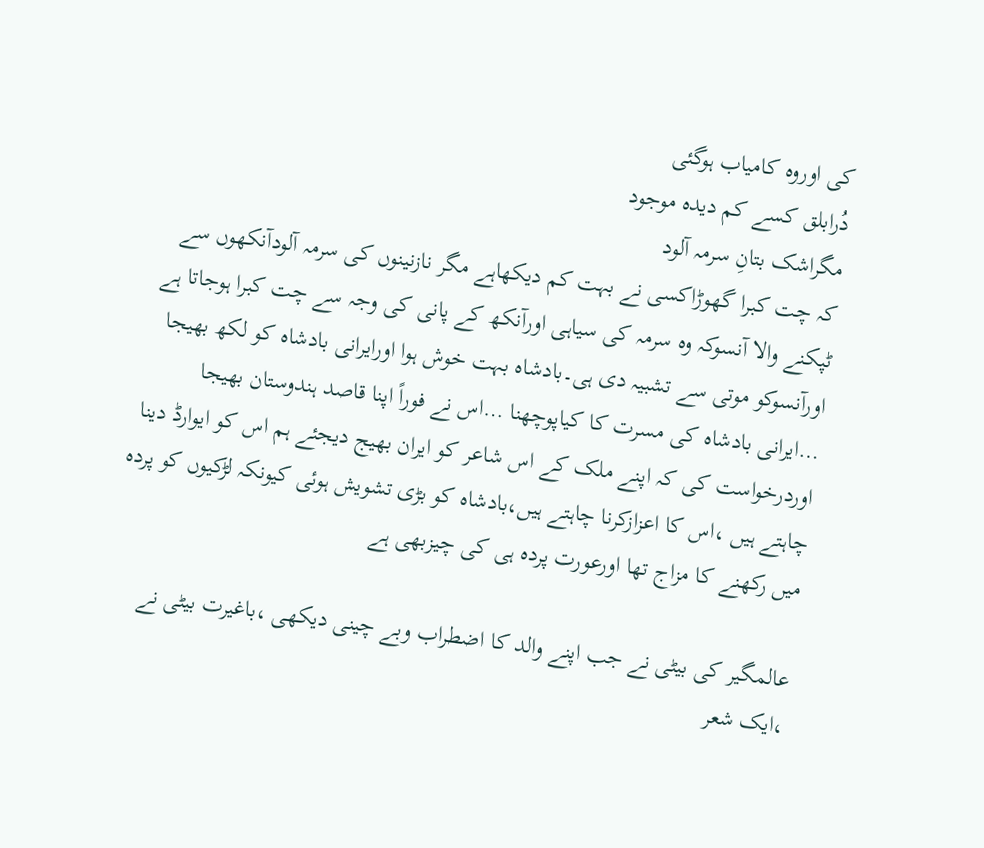کی اوروہ کامیاب ہوگئی
دُرابلق کسے کم دیدہ موجود
مگراشک بتانِ سرمہ آلود
کہ چت کبرا گھوڑاکسی نے بہت کم دیکھاہے مگر نازنینوں کی سرمہ آلودآنکھوں سے ٹپکنے والا آنسوکہ وہ سرمہ کی سیاہی اورآنکھ کے پانی کی وجہ سے چت کبرا ہوجاتا ہے اورآنسوکو موتی سے تشبیہ دی ہی۔بادشاہ بہت خوش ہوا اورایرانی بادشاہ کو لکھ بھیجا …ایرانی بادشاہ کی مسرت کا کیاپوچھنا …اس نے فوراً اپنا قاصد ہندوستان بھیجا اوردرخواست کی کہ اپنے ملک کے اس شاعر کو ایران بھیج دیجئے ہم اس کو ایوارڈ دینا چاہتے ہیں ،اس کا اعزازکرنا چاہتے ہیں،بادشاہ کو بڑی تشویش ہوئی کیونکہ لڑکیوں کو پردہ میں رکھنے کا مزاج تھا اورعورت پردہ ہی کی چیزبھی ہے

عالمگیر کی بیٹی نے جب اپنے والد کا اضطراب وبے چینی دیکھی ،باغیرت بیٹی نے ،ایک شعر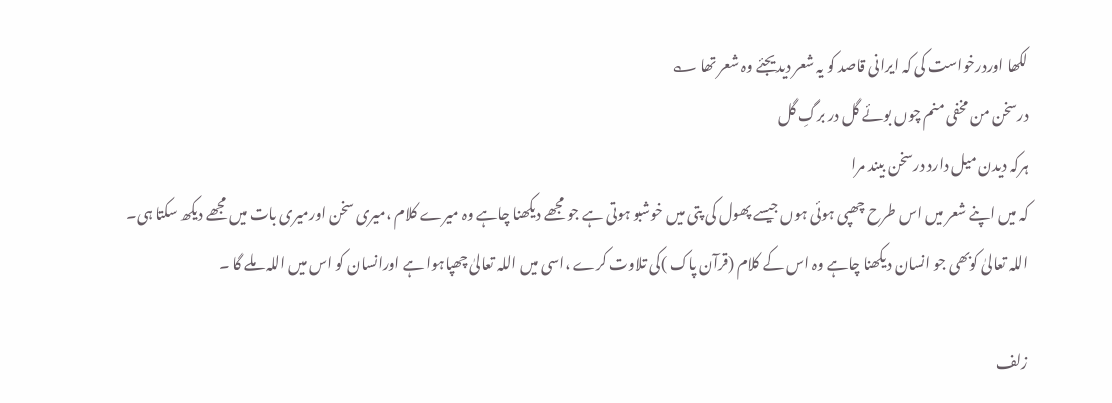لکھا اوردرخواست کی کہ ایرانی قاصد کو یہ شعر دیدیجئے وہ شعر تھا ؎
درسخن من مخفی منم چوں بوئے گل در برگِ گل
ہرکہ دیدن میل دارد درسخن بیند مرا
کہ میں اپنے شعر میں اس طرح چھپی ہوئی ہوں جیسے پھول کی پتی میں خوشبو ہوتی ہے جو مجھے دیکھنا چاہے وہ میرے کلام ،میری سخن اورمیری بات میں مجھے دیکھ سکتا ہی۔
اللہ تعالیٰ کوبھی جو انسان دیکھنا چاہے وہ اس کے کلام (قرآن پاک )کی تلاوت کرے ،اسی میں اللہ تعالیٰ چھپاہوا ہے اورانسان کو اس میں اللہ ملے گا ۔

زلف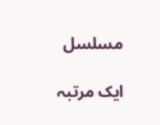مسلسل

ایک مرتبہ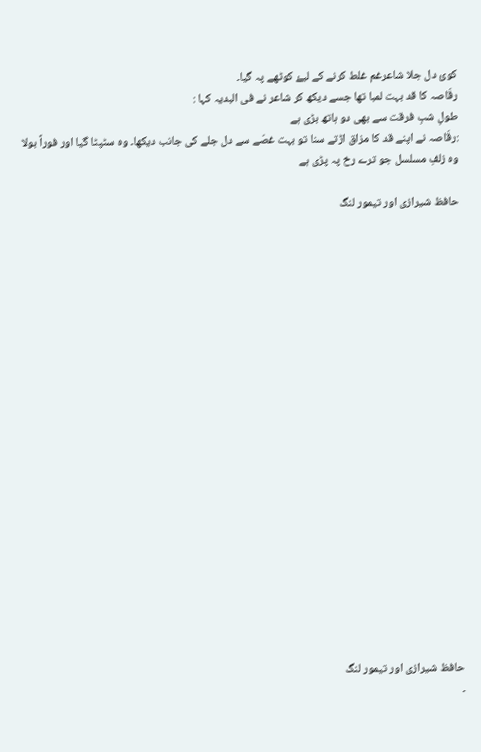کوئ دل جلا شاعرغم غلط کرنے کے لیۓ کوٹھے پہ گیا۔
رقّاصہ کا قد بہت لمبا تھا جسے دیکھ کر شاعر نے فی البديہ کہا :
طولِ شبِ فرقت سے بھی دو ہاتھ بڑی ہے
:رقّاصہ نے اپنے قد کا مزاق اڑتے سنا تو بہت غصّے سے دل جلے کی جانب دیکھا۔ وہ سٹپٹا گیا اور فوراً بولا
وہ زلفِ مسلسل جو ترے رخ پہ پڑی ہے

حافظ شیرازی اور تیمور لنگ





















حافظ شیرازی اور تیمور لنگ
۔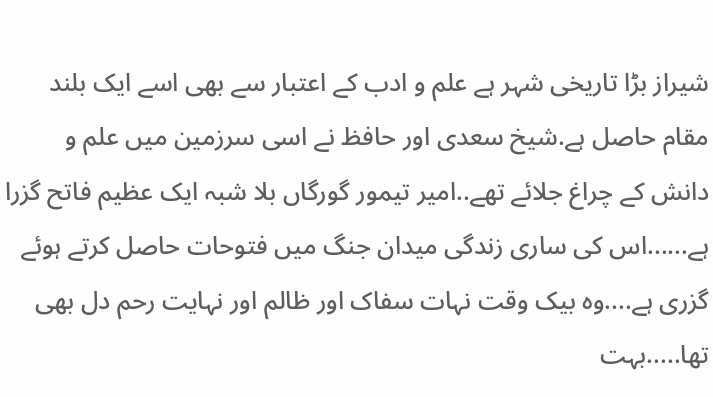شیراز بڑا تاریخی شہر ہے علم و ادب کے اعتبار سے بھی اسے ایک بلند مقام حاصل ہے.شيخ سعدی اور حافظ نے اسی سرزمین میں علم و دانش کے چراغ جلائے تھے..امیر تیمور گورگاں بلا شبہ ایک عظیم فاتح گزرا ہے......اس کی ساری زندگی میدان جنگ میں فتوحات حاصل کرتے ہوئے گزری ہے....وہ بیک وقت نہات سفاک اور ظالم اور نہایت رحم دل بھی تھا.....بہت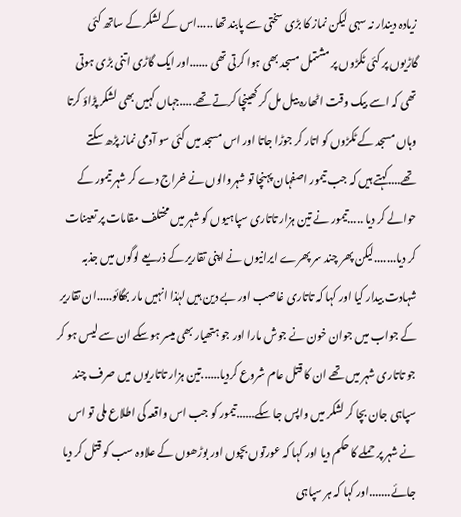زیادہ دیندار نہ سہی لیکن نماز کا بڑی سختی سے پابند تھا .....اس کے لشکر کے ساتھ کئی گاڑیوں پر کئی ٹکڑوں پر مشتمل مسجد بھی ہوا کرتی تھی ......اور ایک گاڑی اتنی بڑی ہوتی تھی کہ اسے بیک وقت اٹھارہ بیل مل کر کھینچا کرتے تھے.....جہاں کہیں بھی لشکر پڑاؤ کرتا وہاں مسجد کے ٹکڑوں کو اتار کر جوڑا جاتا اور اس مسجد میں کئی سو آدمی نماز پڑھ سکتے تھے....کہتے ہیں کہ جب تیمور اصفہان پہنچا تو شہروالوں نے خراج دے کر شہر تیمور کے حوالے کر دیا .....تیمور نے تین ہزار تاتاری سپاہیوں کو شہر میں مختلف مقامات پر تعینات کر دیا.......لیکن پھر چند سر پھرے ایرانیوں نے اپنی تقاریر کے ذریعے لوگوں میں جذبہ شہادت بیدار کیا اور کہا کہ تاتاری غاصب اور بے دین ہیں لہٰذا انہیں مار بھگائو.....ان تقاریر کے جواب میں جوان خون نے جوش مارا اور جو ہتھیار بھی میسر ہوسکے ان سے لیس ہو کر جو تاتاری شہر میں تھے ان کا قتل عام شروع کردیا......تین ہزار تاتاریوں میں صرف چند سپاہی جان بچا کر لشکر میں واپس جا سکے......تیمور کو جب اس واقعہ کی اطلاع ملی تو اس نے شہر پر حملے کا حکم دیا اور کہا کہ عورتوں بچوں اور بوڑھوں کے علاوہ سب کو قتل کر دیا جائے.......اور کہا کہ ہر سپاہی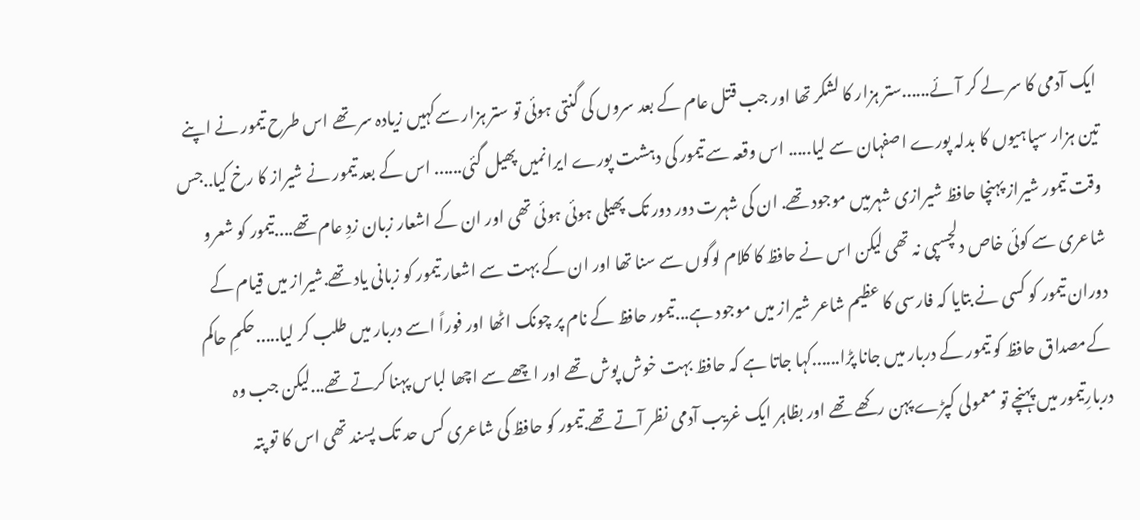ایک آدمی کا سر لے کر آئے......ستر ہزار کا لشکر تھا اور جب قتل عام کے بعد سروں کی گنتی ہوئی تو ستر ہزار سےکہیں زیادہ سر تھے اس طرح تیمور نے اپنے تین ہزار سپاہیوں کا بدلہ پورے اصفہان سے لیا..... اس وقعہ سے تیمور کی دہشت پورے ایرانمیں پھیل گئی...... اس کے بعد تیمور نے شیراز کا رخ کیا..جس وقت تیمور شیراز پہنچا حافظ شیرازی شہرمیں موجود تھے. ان کی شہرت دور دور تک پھیلی ہوئی ہوئی تھی اور ان کے اشعار زبان زدِ عام تھے....تیمور کو شعرو شاعری سے کوئی خاص دلچسپی نہ تھی لیکن اس نے حافظ کا کلام لوگوں سے سنا تھا اور ان کے بہت سے اشعار تیمور کو زبانی یاد تھے.شیراز میں قیام کے دوران تیمور کو کسی نے بتایا کہ فارسی کا عظیم شاعر شیراز میں موجود ہے...تیمور حافظ کے نام پر چونک اٹھا اور فوراً اسے دربار میں طلب کر لیا.....حکمِ حاکم کےمصداق حافظ کو تیمور کے دربار میں جانا پڑا......کہا جاتا ہے کہ حافظ بہت خوش پوش تھے اور اچھے سے اچھا لباس پہنا کرتے تھے...لیکن جب وہ دربارِتیمور میں پہنچے تو معمولی کپڑے پہن رکھے تھے اور بظاہر ایک غریب آدمی نظر آتے تھے.تیمور کو حافظ کی شاعری کس حد تک پسند تھی اس کا تو پتہ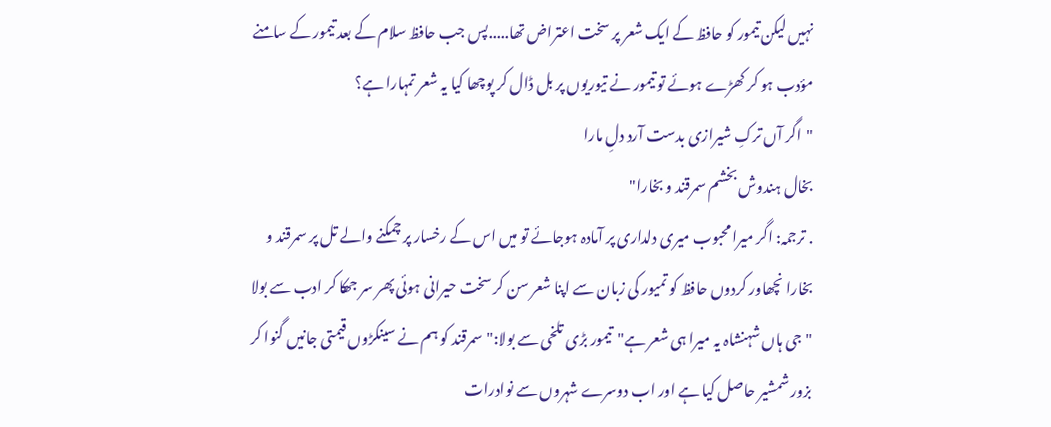نہیں لیکن تیمور کو حافظ کے ایک شعر پر سخت اعتراض تھا.....پس جب حافظ سلام کے بعد تیمور کے سامنے مؤدب ہو کر کھڑے ہوئے تو تیمور نے تیوریوں پر بل ڈال کر پوچھا کیا یہ شعر تمہارا ہے؟
"اگر آں ترکِ شیرازی بدست آرد دلِ مارا
بخال ہندوش بخشم سمرقند و بخارا"
. ترجمہ: اگر میرا محبوب میری دلداری پر آمادہ ہوجائے تو میں اس کے رخسار پر چمکنے والے تل پر سمرقند و بخارا نچھاور کردوں حافظ کو تمیور کی زبان سے اپنا شعر سن کر سخت حیرانی ہوئی پھر سر جھکا کر ادب سے بولا "جی ہاں شہنشاہ یہ میرا ہی شعر ہے"تیمور بڑی تلخی سے بولا:"سمرقند کو ہم نے سینکڑوں قیمتی جانیں گنوا کر بزور شمشیر حاصل کیا ہے اور اب دوسرے شہروں سے نوادرات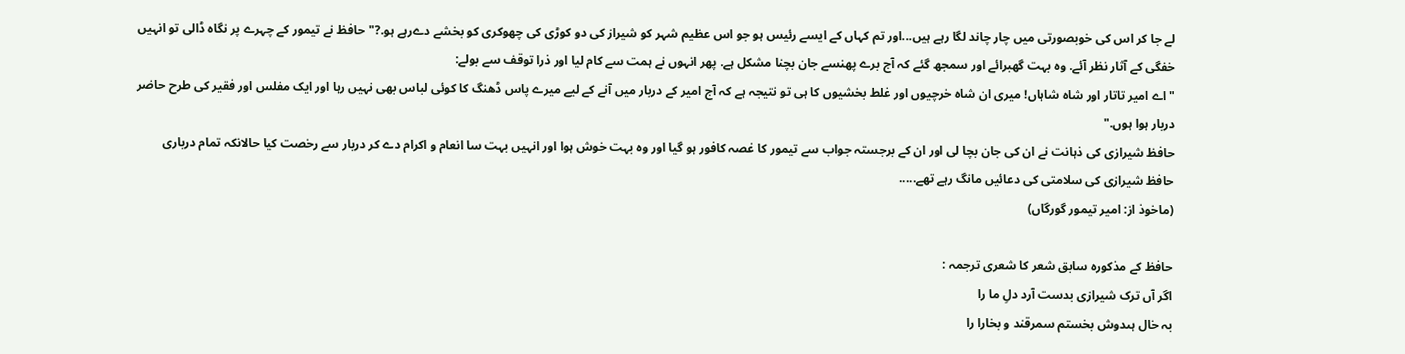لے جا کر اس کی خوبصورتی میں چار چاند لگا رہے ہیں...اور تم کہاں کے ایسے رئیس ہو جو اس عظیم شہر کو شیراز کی دو کوڑی کی چھوکری کو بخشے دےرہے ہو.?"حافظ نے تیمور کے چہرے پر نگاہ ڈالی تو انہیں خفگی کے آثار نظر آئے. وہ بہت گھبرائے اور سمجھ گئے کہ آج برے پھنسے جان بچنا مشکل ہے. پھر انہوں نے ہمت سے کام لیا اور ذرا توقف سے بولے:
"اے امیر تاتار اور شاہ شاہاں! میری ان شاہ خرچیوں اور غلط بخشیوں کا ہی تو نتیجہ ہے کہ آج امیر کے دربار میں آنے کے لیے میرے پاس ڈھنگ کا کوئی لباس بھی نہیں رہا اور ایک مفلس اور فقیر کی طرح حاضر دربار ہوا ہوں."
حافظ شیرازی کی ذہانت نے ان کی جان بچا لی اور ان کے برجستہ جواب سے تیمور کا غصہ کافور ہو گیا اور وہ بہت خوش ہوا اور انہیں بہت سا انعام و اکرام دے کر دربار سے رخصت کیا حالانکہ تمام درباری حافظ شیرازی کی سلامتی کی دعائیں مانگ رہے تھے.....
(ماخوذ از: امیر تیمور گورگاں)

حافظ کے مذکورہ سابق شعر کا شعری ترجمہ :
اگر آں ترک شیرازی بدست آرد دلِ ما را
بہ خال ہںدوش بخستم سمرقند و بخارا را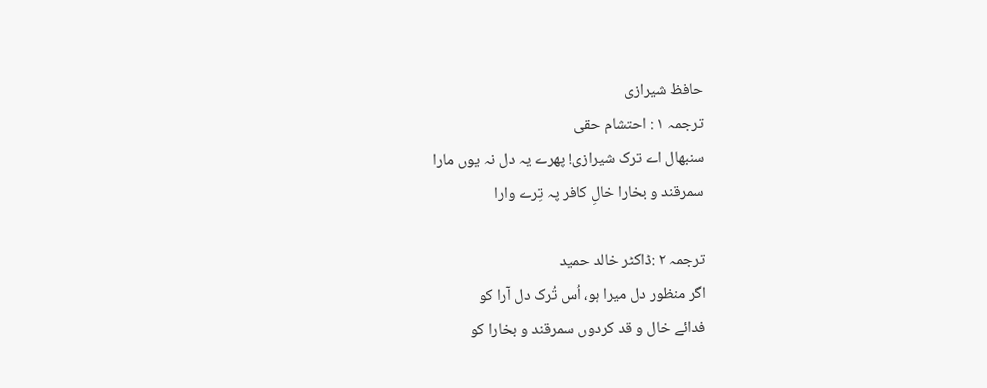حافظ شیرازی
ترجمہ ١ : احتشام حقی
سنبھال اے ترک شیرازی! پھرے یہ دل نہ یوں مارا
سمرقند و بخارا خالِ کافر پہ تِرے وارا

ترجمہ ٢ :ڈاکٹر خالد حمید
اگر منظور دل میرا ہو، اُس تُرک دل آرا کو
فدائے خال و قد کردوں سمرقند و بخارا کو